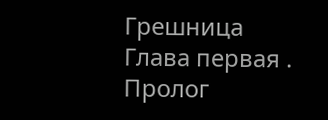Грешница
Глава первая .
Пролог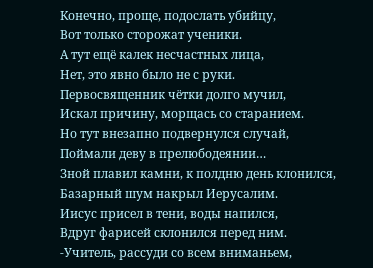Конечно, проще, подослать убийцу,
Вот только сторожат ученики.
А тут ещё калек несчастных лица,
Нет, это явно было не с руки.
Первосвященник чётки долго мучил,
Искал причину, морщась со старанием.
Но тут внезапно подвернулся случай,
Поймали деву в прелюбодеянии…
Зной плавил камни, к полдню день клонился,
Базарный шум накрыл Иерусалим.
Иисус присел в тени, воды напился,
Вдруг фарисей склонился перед ним.
-Учитель, рассуди со всем вниманьем,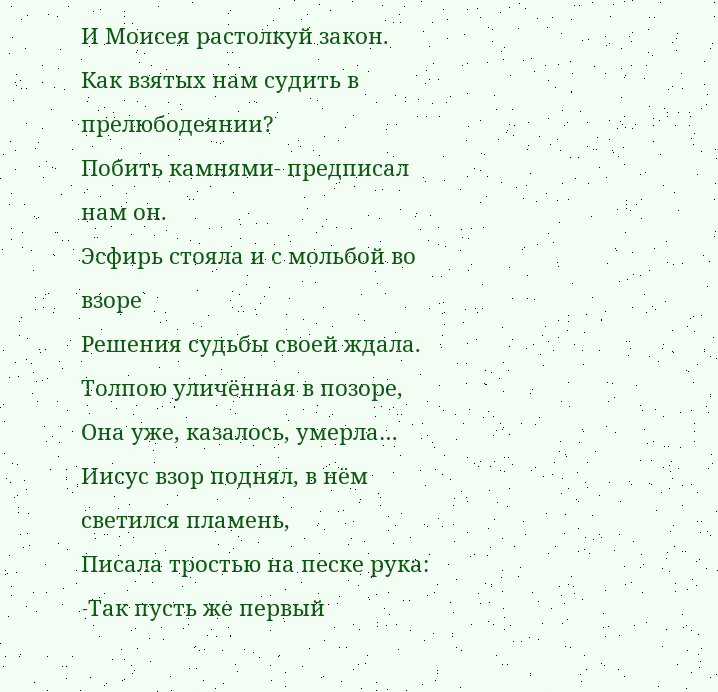И Моисея растолкуй закон.
Как взятых нам судить в прелюбодеянии?
Побить камнями- предписал нам он.
Эсфирь стояла и с мольбой во взоре
Решения судьбы своей ждала.
Толпою уличённая в позоре,
Она уже, казалось, умерла…
Иисус взор поднял, в нём светился пламень,
Писала тростью на песке рука:
-Так пусть же первый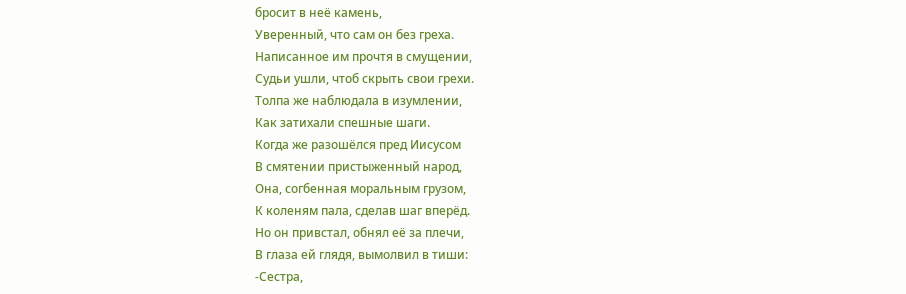бросит в неё камень,
Уверенный, что сам он без греха.
Написанное им прочтя в смущении,
Судьи ушли, чтоб скрыть свои грехи.
Толпа же наблюдала в изумлении,
Как затихали спешные шаги.
Когда же разошёлся пред Иисусом
В смятении пристыженный народ,
Она, согбенная моральным грузом,
К коленям пала, сделав шаг вперёд.
Но он привстал, обнял её за плечи,
В глаза ей глядя, вымолвил в тиши:
-Сестра,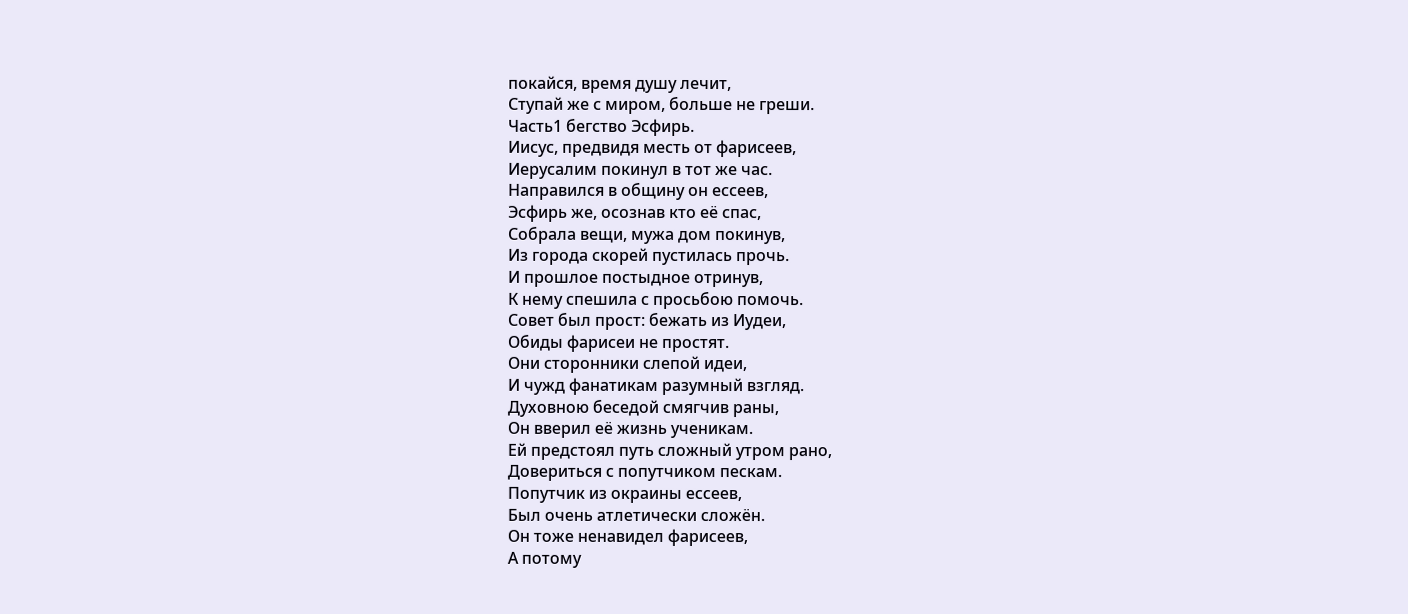покайся, время душу лечит,
Ступай же с миром, больше не греши.
Часть1 бегство Эсфирь.
Иисус, предвидя месть от фарисеев,
Иерусалим покинул в тот же час.
Направился в общину он ессеев,
Эсфирь же, осознав кто её спас,
Собрала вещи, мужа дом покинув,
Из города скорей пустилась прочь.
И прошлое постыдное отринув,
К нему спешила с просьбою помочь.
Совет был прост: бежать из Иудеи,
Обиды фарисеи не простят.
Они сторонники слепой идеи,
И чужд фанатикам разумный взгляд.
Духовною беседой смягчив раны,
Он вверил её жизнь ученикам.
Ей предстоял путь сложный утром рано,
Довериться с попутчиком пескам.
Попутчик из окраины ессеев,
Был очень атлетически сложён.
Он тоже ненавидел фарисеев,
А потому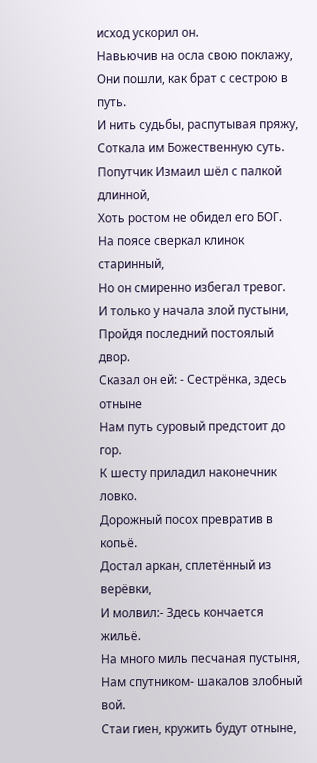исход ускорил он.
Навьючив на осла свою поклажу,
Они пошли, как брат с сестрою в путь.
И нить судьбы, распутывая пряжу,
Соткала им Божественную суть.
Попутчик Измаил шёл с палкой длинной,
Хоть ростом не обидел его БОГ.
На поясе сверкал клинок старинный,
Но он смиренно избегал тревог.
И только у начала злой пустыни,
Пройдя последний постоялый двор.
Сказал он ей: - Сестрёнка, здесь отныне
Нам путь суровый предстоит до гор.
К шесту приладил наконечник ловко.
Дорожный посох превратив в копьё.
Достал аркан, сплетённый из верёвки,
И молвил:- Здесь кончается жильё.
На много миль песчаная пустыня,
Нам спутником- шакалов злобный вой.
Стаи гиен, кружить будут отныне,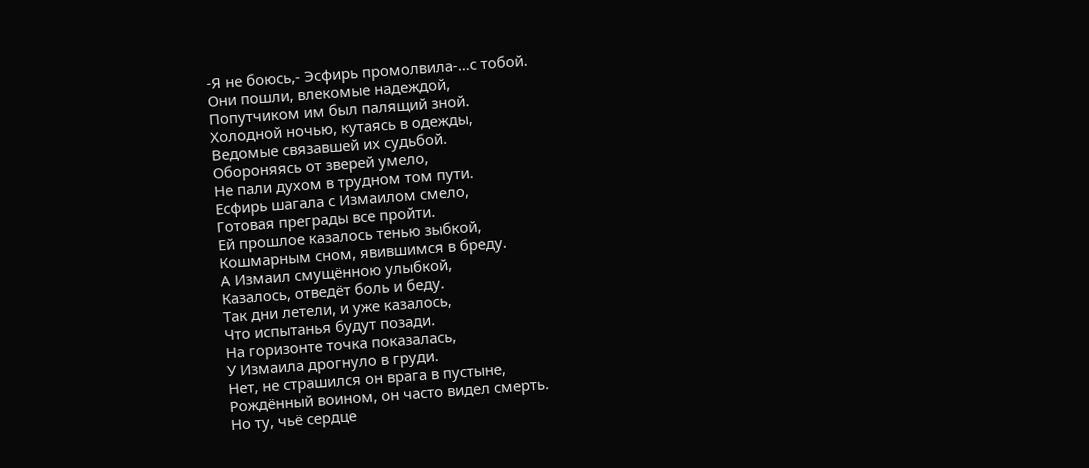-Я не боюсь,- Эсфирь промолвила-…с тобой.
Они пошли, влекомые надеждой,
Попутчиком им был палящий зной.
Холодной ночью, кутаясь в одежды,
Ведомые связавшей их судьбой.
Обороняясь от зверей умело,
Не пали духом в трудном том пути.
Есфирь шагала с Измаилом смело,
Готовая преграды все пройти.
Ей прошлое казалось тенью зыбкой,
Кошмарным сном, явившимся в бреду.
А Измаил смущённою улыбкой,
Казалось, отведёт боль и беду.
Так дни летели, и уже казалось,
Что испытанья будут позади.
На горизонте точка показалась,
У Измаила дрогнуло в груди.
Нет, не страшился он врага в пустыне,
Рождённый воином, он часто видел смерть.
Но ту, чьё сердце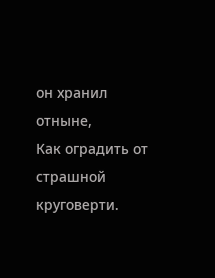он хранил отныне,
Как оградить от страшной круговерти.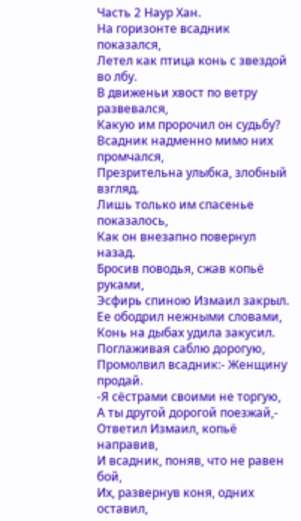Часть 2 Наур Хан.
На горизонте всадник показался,
Летел как птица конь с звездой во лбу.
В движеньи хвост по ветру развевался,
Какую им пророчил он судьбу?
Всадник надменно мимо них промчался,
Презрительна улыбка, злобный взгляд.
Лишь только им спасенье показалось,
Как он внезапно повернул назад.
Бросив поводья, сжав копьё руками,
Эсфирь спиною Измаил закрыл.
Ее ободрил нежными словами,
Конь на дыбах удила закусил.
Поглаживая саблю дорогую,
Промолвил всадник:- Женщину продай.
-Я сёстрами своими не торгую,
А ты другой дорогой поезжай,-
Ответил Измаил, копьё направив,
И всадник, поняв, что не равен бой,
Их, развернув коня, одних оставил,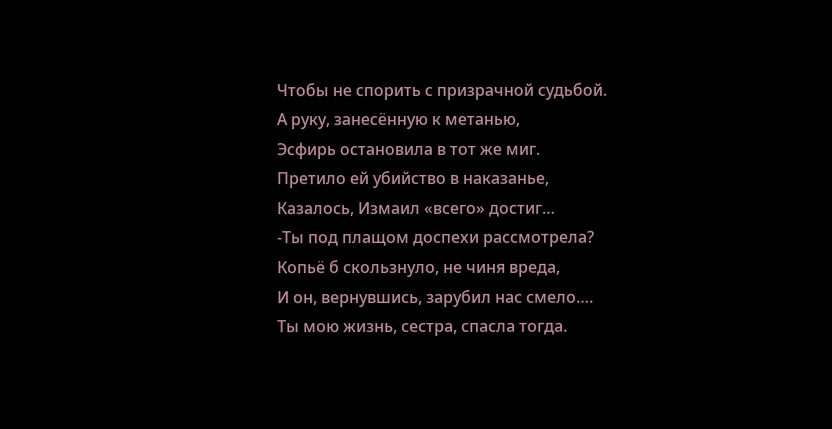Чтобы не спорить с призрачной судьбой.
А руку, занесённую к метанью,
Эсфирь остановила в тот же миг.
Претило ей убийство в наказанье,
Казалось, Измаил «всего» достиг…
-Ты под плащом доспехи рассмотрела?
Копьё б скользнуло, не чиня вреда,
И он, вернувшись, зарубил нас смело….
Ты мою жизнь, сестра, спасла тогда.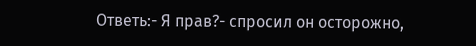Ответь:- Я прав?- спросил он осторожно,